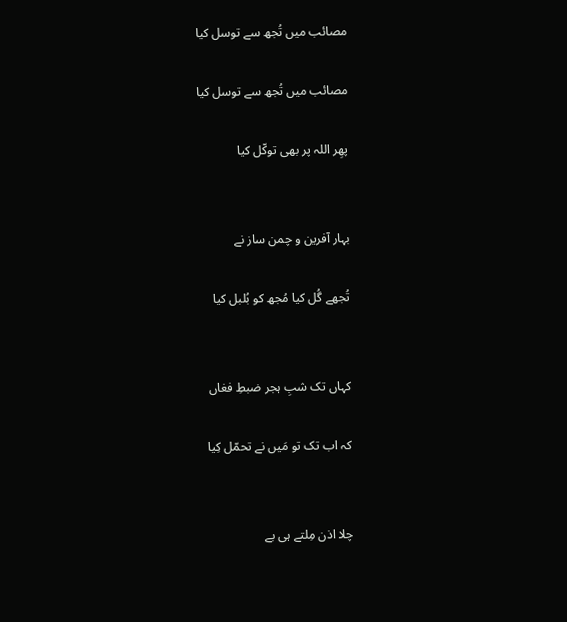مصائب میں تُجھ سے توسل کیا

مصائب میں تُجھ سے توسل کیا

پھِر اللہ پر بھی توکّل کیا


بہار آفرین و چمن ساز نے

تُجھے گُل کیا مُجھ کو بُلبل کیا


کہاں تک شبِ ہجر ضبطِ فغاں

کہ اب تک تو مَیں نے تحمّل کِیا


چلا اذن مِلتے ہی بے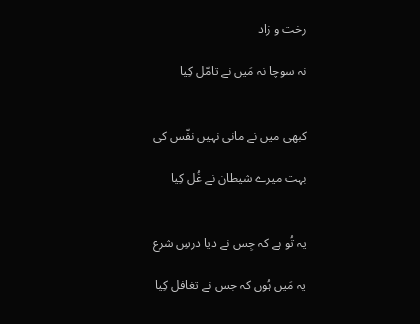رخت و زاد

نہ سوچا نہ مَیں نے تامّل کِیا


کبھی میں نے مانی نہیں نفّس کی

بہت میرے شیطان نے غُل کِیا


یہ تُو ہے کہ جِس نے دیا درسِ شرع

یہ مَیں ہُوں کہ جس نے تغافل کِیا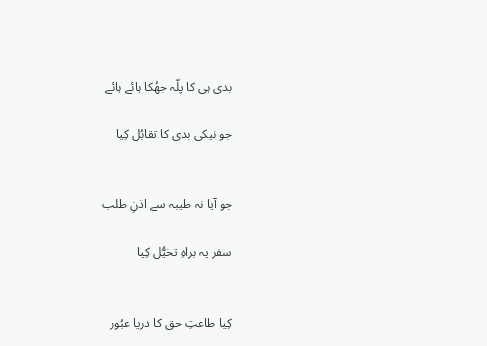بدی ہی کا پلّہ جھُکا ہائے ہائے

جو نیکی بدی کا تقابُل کِیا


جو آیا نہ طیبہ سے اذنِ طلب

سفر یہ براہِ تخیُّل کِیا


کِیا طاعتِ حق کا دریا عبُور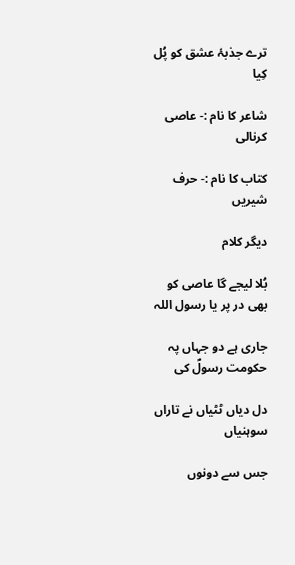ترے جذبۂ عشق کو پُل کِیا

شاعر کا نام :- عاصی کرنالی

کتاب کا نام :- حرف شیریں

دیگر کلام

بُلا لیجے گا عاصی کو بھی در پر یا رسول اللہ

جاری ہے دو جہاں پہ حکومت رسولؐ کی

دل دیاں ٹٹیاں نے تاراں سوہنیاں

جس سے دونوں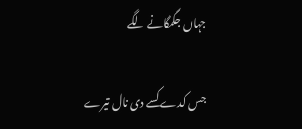جہاں جگمگانے لگے

جس کدے کسے دی نال تیرے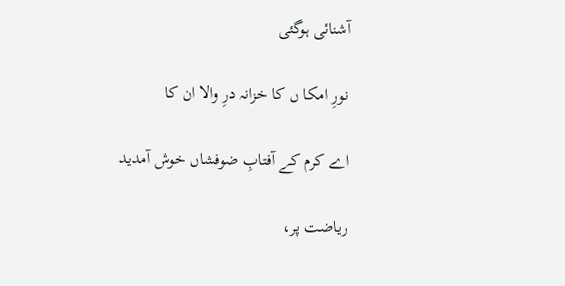آشنائی ہوگئی

نورِ امکا ں کا خزانہ درِ والا ان کا

اے کرم کے آفتابِ ضوفشاں خوش آمدید

ریاضت پر،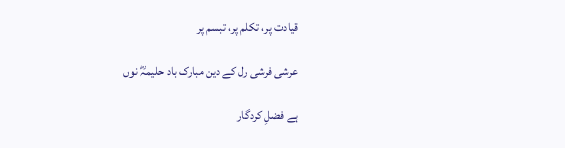قیادت پر، تکلم پر، تبسم پر

عرشی فرشی رل کے دین مبارک باد حلیمہؓ نوں

ہے فضلِ کردگار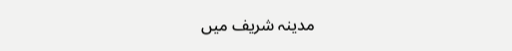مدینہ شریف میں